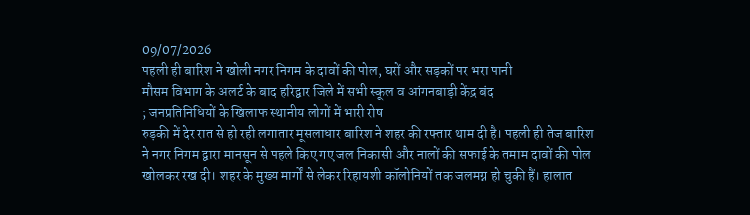09/07/2026
पहली ही बारिश ने खोली नगर निगम के दावों की पोल, घरों और सड़कों पर भरा पानी
मौसम विभाग के अलर्ट के बाद हरिद्वार जिले में सभी स्कूल व आंगनबाड़ी केंद्र बंद
; जनप्रतिनिधियों के खिलाफ स्थानीय लोगों में भारी रोष
रुड़की में देर रात से हो रही लगातार मूसलाधार बारिश ने शहर की रफ्तार थाम दी है। पहली ही तेज बारिश ने नगर निगम द्वारा मानसून से पहले किए गए जल निकासी और नालों की सफाई के तमाम दावों की पोल खोलकर रख दी। शहर के मुख्य मार्गों से लेकर रिहायशी कॉलोनियों तक जलमग्न हो चुकी हैं। हालात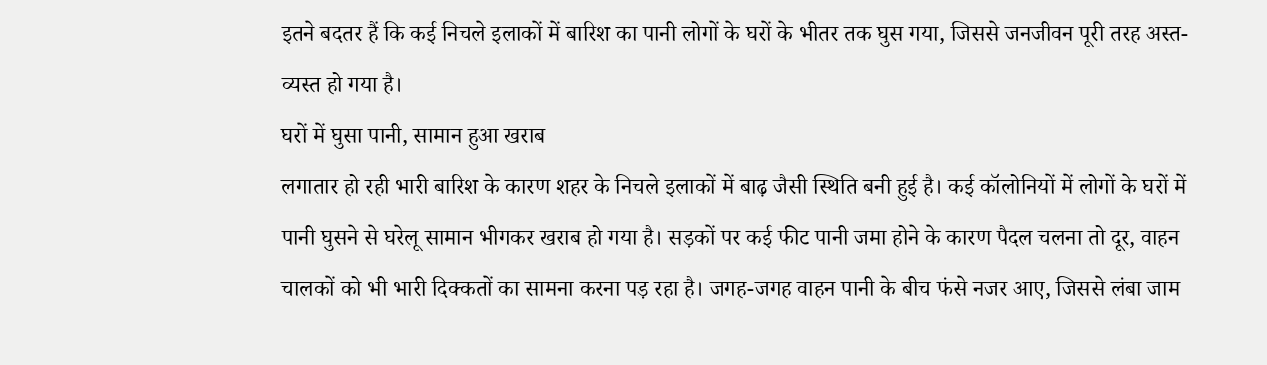इतने बदतर हैं कि कई निचले इलाकों में बारिश का पानी लोगों के घरों के भीतर तक घुस गया, जिससे जनजीवन पूरी तरह अस्त-व्यस्त हो गया है।
घरों में घुसा पानी, सामान हुआ खराब
लगातार हो रही भारी बारिश के कारण शहर के निचले इलाकों में बाढ़ जैसी स्थिति बनी हुई है। कई कॉलोनियों में लोगों के घरों में पानी घुसने से घरेलू सामान भीगकर खराब हो गया है। सड़कों पर कई फीट पानी जमा होने के कारण पैदल चलना तो दूर, वाहन चालकों को भी भारी दिक्कतों का सामना करना पड़ रहा है। जगह-जगह वाहन पानी के बीच फंसे नजर आए, जिससे लंबा जाम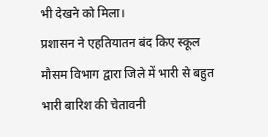भी देखने को मिला।
प्रशासन ने एहतियातन बंद किए स्कूल
मौसम विभाग द्वारा जिले में भारी से बहुत भारी बारिश की चेतावनी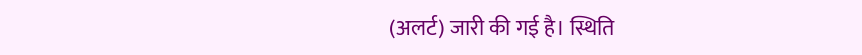(अलर्ट) जारी की गई है। स्थिति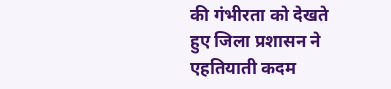की गंभीरता को देखते हुए जिला प्रशासन ने एहतियाती कदम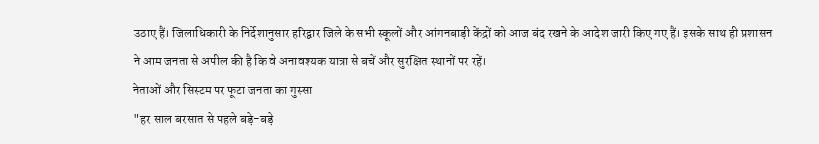उठाए हैं। जिलाधिकारी के निर्देशानुसार हरिद्वार जिले के सभी स्कूलों और आंगनबाड़ी केंद्रों को आज बंद रखने के आदेश जारी किए गए हैं। इसके साथ ही प्रशासन ने आम जनता से अपील की है कि वे अनावश्यक यात्रा से बचें और सुरक्षित स्थानों पर रहें।
नेताओं और सिस्टम पर फूटा जनता का गुस्सा
"हर साल बरसात से पहले बड़े-बड़े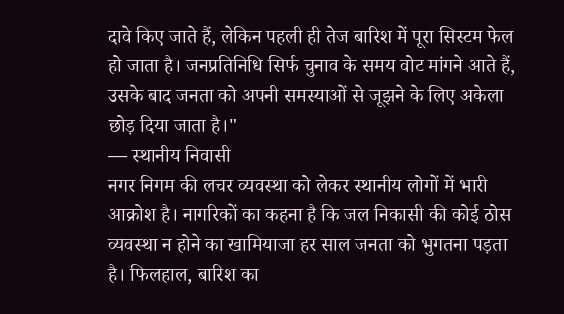दावे किए जाते हैं, लेकिन पहली ही तेज बारिश में पूरा सिस्टम फेल हो जाता है। जनप्रतिनिधि सिर्फ चुनाव के समय वोट मांगने आते हैं, उसके बाद जनता को अपनी समस्याओं से जूझने के लिए अकेला छोड़ दिया जाता है।"
— स्थानीय निवासी
नगर निगम की लचर व्यवस्था को लेकर स्थानीय लोगों में भारी आक्रोश है। नागरिकों का कहना है कि जल निकासी की कोई ठोस व्यवस्था न होने का खामियाजा हर साल जनता को भुगतना पड़ता है। फिलहाल, बारिश का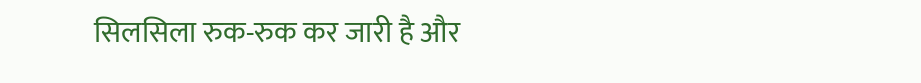सिलसिला रुक-रुक कर जारी है और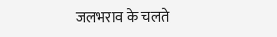जलभराव के चलते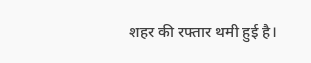शहर की रफ्तार थमी हुई है।